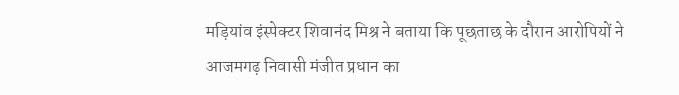मड़ियांव इंस्पेक्टर शिवानंद मिश्र ने बताया कि पूछताछ के दौरान आरोपियों ने आजमगढ़ निवासी मंजीत प्रधान का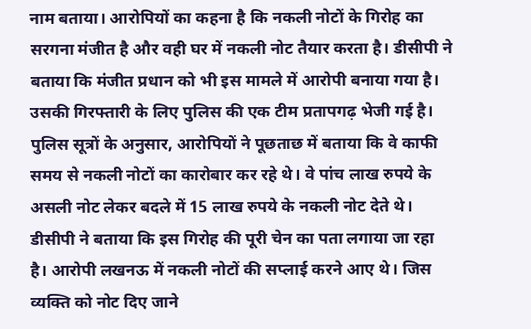नाम बताया। आरोपियों का कहना है कि नकली नोटों के गिरोह का सरगना मंजीत है और वही घर में नकली नोट तैयार करता है। डीसीपी ने बताया कि मंजीत प्रधान को भी इस मामले में आरोपी बनाया गया है। उसकी गिरफ्तारी के लिए पुलिस की एक टीम प्रतापगढ़ भेजी गई है।
पुलिस सूत्रों के अनुसार, आरोपियों ने पूछताछ में बताया कि वे काफी समय से नकली नोटों का कारोबार कर रहे थे। वे पांच लाख रुपये के असली नोट लेकर बदले में 15 लाख रुपये के नकली नोट देते थे। डीसीपी ने बताया कि इस गिरोह की पूरी चेन का पता लगाया जा रहा है। आरोपी लखनऊ में नकली नोटों की सप्लाई करने आए थे। जिस व्यक्ति को नोट दिए जाने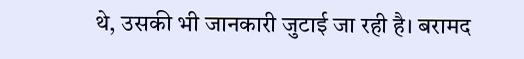थे, उसकी भी जानकारी जुटाई जा रही है। बरामद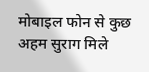मोबाइल फोन से कुछ अहम सुराग मिले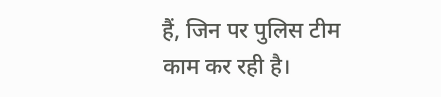हैं, जिन पर पुलिस टीम काम कर रही है।